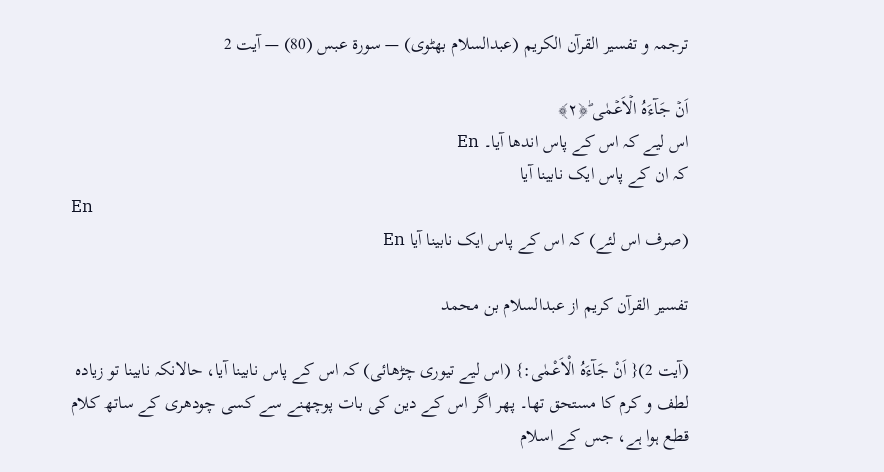ترجمہ و تفسیر القرآن الکریم (عبدالسلام بھٹوی) — سورۃ عبس (80) — آیت 2

اَنۡ جَآءَہُ الۡاَعۡمٰی ؕ﴿۲﴾
اس لیے کہ اس کے پاس اندھا آیا۔ En
کہ ان کے پاس ایک نابینا آیا
En
(صرف اس لئے) کہ اس کے پاس ایک نابینا آیا En

تفسیر القرآن کریم از عبدالسلام بن محمد

(آیت 2){ اَنْ جَآءَهُ الْاَعْمٰى:} (اس لیے تیوری چڑھائی) کہ اس کے پاس نابینا آیا، حالانکہ نابینا تو زیادہ لطف و کرم کا مستحق تھا۔ پھر اگر اس کے دین کی بات پوچھنے سے کسی چودھری کے ساتھ کلام قطع ہوا ہے، جس کے اسلام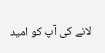لانے کی آپ کو امید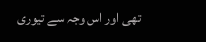تھی اور اس وجہ سے تیوری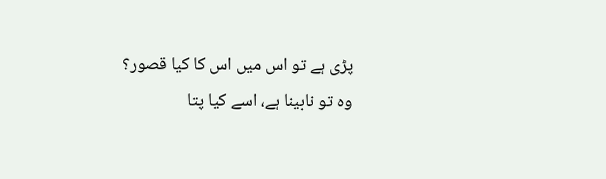پڑی ہے تو اس میں اس کا کیا قصور؟ وہ تو نابینا ہے، اسے کیا پتا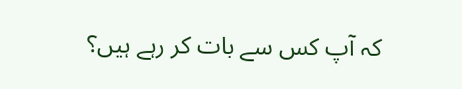کہ آپ کس سے بات کر رہے ہیں؟